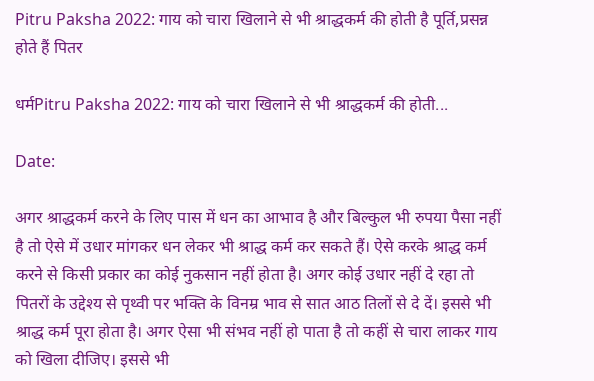Pitru Paksha 2022: गाय को चारा खिलाने से भी श्राद्धकर्म की होती है पूर्ति,प्रसन्न होते हैं पितर

धर्मPitru Paksha 2022: गाय को चारा खिलाने से भी श्राद्धकर्म की होती...

Date:

अगर श्राद्धकर्म करने के लिए पास में धन का आभाव है और बिल्कुल भी रुपया पैसा नहीं है तो ऐसे में उधार मांगकर धन लेकर भी श्राद्ध कर्म कर सकते हैं। ऐसे करके श्राद्ध कर्म करने से किसी प्रकार का कोई नुकसान नहीं होता है। अगर कोई उधार नहीं दे रहा तो पितरों के उद्देश्य से पृथ्वी पर भक्ति के विनम्र भाव से सात आठ तिलों से दे दें। इससे भी श्राद्ध कर्म पूरा होता है। अगर ऐसा भी संभव नहीं हो पाता है तो कहीं से चारा लाकर गाय को खिला दीजिए। इससे भी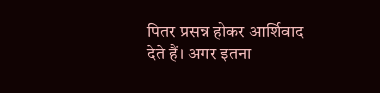पितर प्रसन्न होकर आर्शिवाद देते हैं। अगर इतना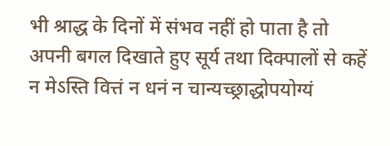भी श्राद्ध के दिनों में संभव नहीं हो पाता है तो अपनी बगल दिखाते हुए सूर्य तथा दिक्पालों से कहें न मेऽस्ति वित्तं न धनं न चान्यच्छ्राद्धोपयोग्यं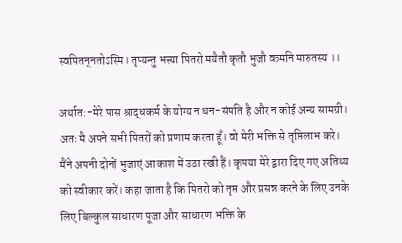स्वपितन्‌नतोऽस्मि। तृप्यन्तु भत्त्या पितरो मयैतौ कृतौ भुजौ वत्र्मनि मारुतस्य ।।

अर्थात:-मेरे पास श्राद्धकर्म के योग्य न धन-संपति है और न कोई अन्य सामग्री। अतः मै अपने सभी पितरों को प्रणाम करता हूँ। वो मेरी भक्ति से तृप्तिलाभ करे। मैंने अपनी दोनों भुजाएं आकाश में उठा रखी हैं। कृपया मेरे द्वारा दिए गए अतिथ्य को स्वीकार करें। कहा जाता है कि पितरो को तृप्त और प्रसन्न करने के लिए उनके लिए बिल्कुल साधारण पूजा और साधारण भक्ति के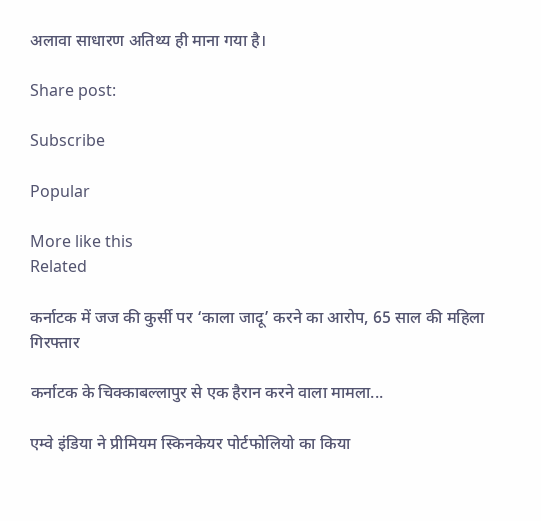अलावा साधारण अतिथ्य ही माना गया है।

Share post:

Subscribe

Popular

More like this
Related

कर्नाटक में जज की कुर्सी पर ‘काला जादू’ करने का आरोप, 65 साल की महिला गिरफ्तार

कर्नाटक के चिक्काबल्लापुर से एक हैरान करने वाला मामला...

एम्‍वे इंडिया ने प्रीमियम स्किनकेयर पोर्टफोलियो का किया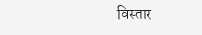विस्तार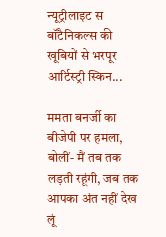न्‍यूट्रीलाइट स बॉटैनिकल्स की खूबियों से भरपूर आर्टिस्‍ट्री स्किन...

ममता बनर्जी का बीजेपी पर हमला, बोलीं- मैं तब तक लड़ती रहूंगी, जब तक आपका अंत नहीं देख लूं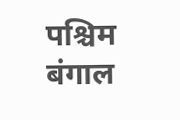पश्चिम बंगाल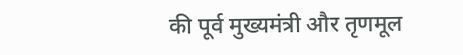की पूर्व मुख्यमंत्री और तृणमूल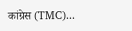कांग्रेस (TMC)...